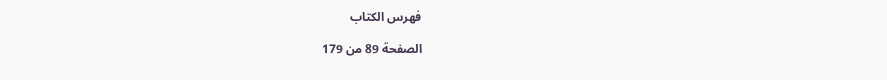فهرس الكتاب

الصفحة 89 من 179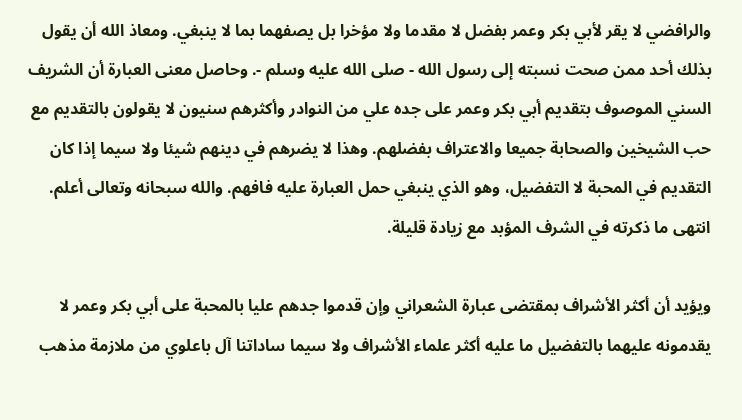والرافضي لا يقر لأبي بكر وعمر بفضل لا مقدما ولا مؤخرا بل يصفهما بما لا ينبغي. ومعاذ الله أن يقول بذلك أحد ممن صحت نسبته إلى رسول الله - صلى الله عليه وسلم -. وحاصل معنى العبارة أن الشريف السني الموصوف بتقديم أبي بكر وعمر على جده علي من النوادر وأكثرهم سنيون لا يقولون بالتقديم مع حب الشيخين والصحابة جميعا والاعتراف بفضلهم. وهذا لا يضرهم في دينهم شيئا ولا سيما إذا كان التقديم في المحبة لا التفضيل، وهو الذي ينبغي حمل العبارة عليه فافهم. والله سبحانه وتعالى أعلم. انتهى ما ذكرته في الشرف المؤبد مع زيادة قليلة.

ويؤيد أن أكثر الأشراف بمقتضى عبارة الشعراني وإن قدموا جدهم عليا بالمحبة على أبي بكر وعمر لا يقدمونه عليهما بالتفضيل ما عليه أكثر علماء الأشراف ولا سيما ساداتنا آل باعلوي من ملازمة مذهب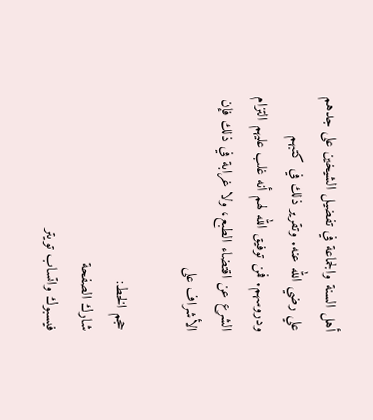أهل السنة والجماعة في تفضيل الشيخين على جدهم علي رضي الله عنه. وتقرير ذلك في كتبهم ودروسهم. فمن توفيق الله لهم أنه غلب عليهم التزام الشرع عن اقتضاء الطبع، ولا غرابة في ذلك فإن الأشراف على

حجم الخط:
شارك الصفحة
فيسبوك واتساب تويتر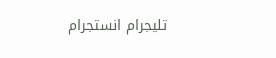تليجرام انستجرام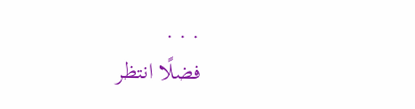. . .
فضلًا انتظر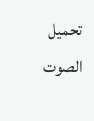تحميل الصوت